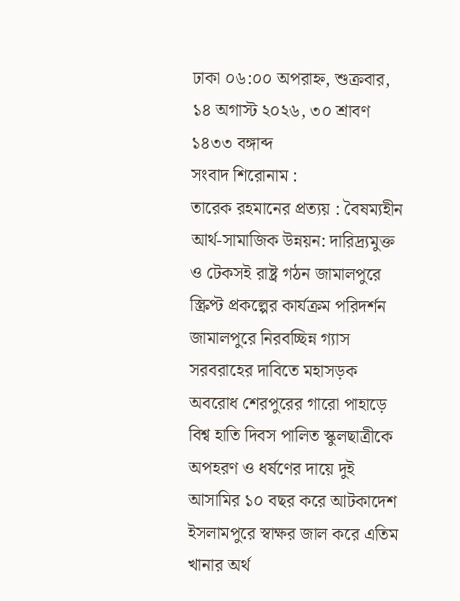ঢাকা ০৬:০০ অপরাহ্ন, শুক্রবার, ১৪ অগাস্ট ২০২৬, ৩০ শ্রাবণ ১৪৩৩ বঙ্গাব্দ
সংবাদ শিরোনাম :
তারেক রহমানের প্রত্যয় : বৈষম্যহীন আর্থ-সামাজিক উন্নয়ন: দারিদ্র্যমুক্ত ও টেকসই রাষ্ট্র গঠন জামালপুরে স্ক্রিপ্ট প্রকল্পের কার্যক্রম পরিদর্শন জামালপুরে নিরবচ্ছিন্ন গ্যাস সরবরাহের দাবিতে মহাসড়ক অবরোধ শেরপুরের গারো পাহাড়ে বিশ্ব হাতি দিবস পালিত স্কুলছাত্রীকে অপহরণ ও ধর্ষণের দায়ে দুই আসামির ১০ বছর করে আটকাদেশ ইসলামপুরে স্বাক্ষর জাল করে এতিম খানার অর্থ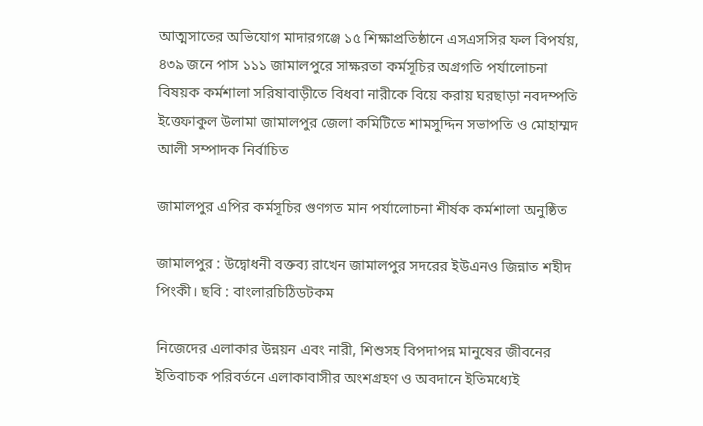আত্মসাতের অভিযোগ মাদারগঞ্জে ১৫ শিক্ষাপ্রতিষ্ঠানে এসএসসির ফল বিপর্যয়, ৪৩৯ জনে পাস ১১১ জামালপুরে সাক্ষরতা কর্মসূচির অগ্রগতি পর্যালোচনা বিষয়ক কর্মশালা সরিষাবাড়ীতে বিধবা নারীকে বিয়ে করায় ঘরছাড়া নবদম্পতি ইত্তেফাকুল উলামা জামালপুর জেলা কমিটিতে শামসুদ্দিন সভাপতি ও মোহাম্মদ আলী সম্পাদক নির্বাচিত

জামালপুর এপির কর্মসূচির গুণগত মান পর্যালোচনা শীর্ষক কর্মশালা অনুষ্ঠিত

জামালপুর : উদ্বোধনী বক্তব্য রাখেন জামালপুর সদরের ইউএনও জিন্নাত শহীদ পিংকী। ছবি : বাংলারচিঠিডটকম

নিজেদের এলাকার উন্নয়ন এবং নারী, শিশুসহ বিপদাপন্ন মানুষের জীবনের ইতিবাচক পরিবর্তনে এলাকাবাসীর অংশগ্রহণ ও অবদানে ইতিমধ্যেই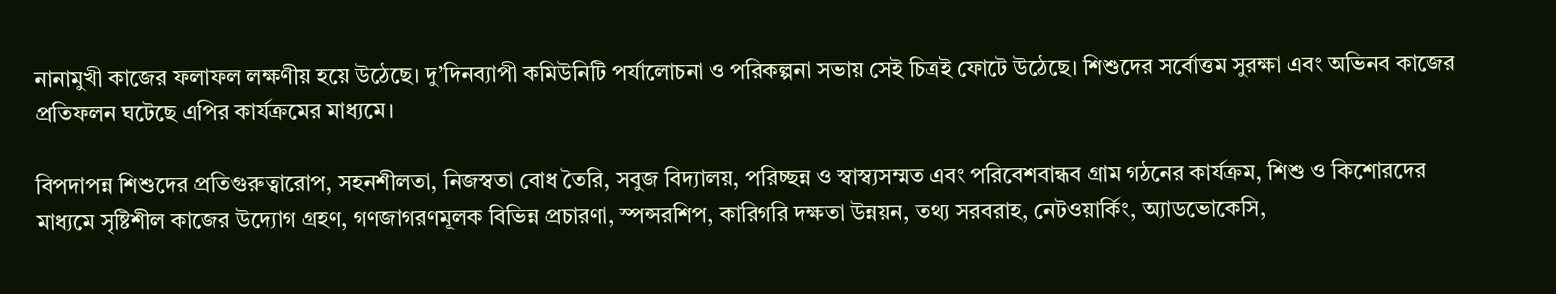নানামুখী কাজের ফলাফল লক্ষণীয় হয়ে উঠেছে। দু’দিনব্যাপী কমিউনিটি পর্যালোচনা ও পরিকল্পনা সভায় সেই চিত্রই ফোটে উঠেছে। শিশুদের সর্বোত্তম সুরক্ষা এবং অভিনব কাজের প্রতিফলন ঘটেছে এপির কার্যক্রমের মাধ্যমে।

বিপদাপন্ন শিশুদের প্রতিগুরুত্বারোপ, সহনশীলতা, নিজস্বতা বোধ তৈরি, সবুজ বিদ্যালয়, পরিচ্ছন্ন ও স্বাস্ব্যসম্মত এবং পরিবেশবান্ধব গ্রাম গঠনের কার্যক্রম, শিশু ও কিশোরদের মাধ্যমে সৃষ্টিশীল কাজের উদ্যোগ গ্রহণ, গণজাগরণমূলক বিভিন্ন প্রচারণা, স্পন্সরশিপ, কারিগরি দক্ষতা উন্নয়ন, তথ্য সরবরাহ, নেটওয়ার্কিং, অ্যাডভোকেসি,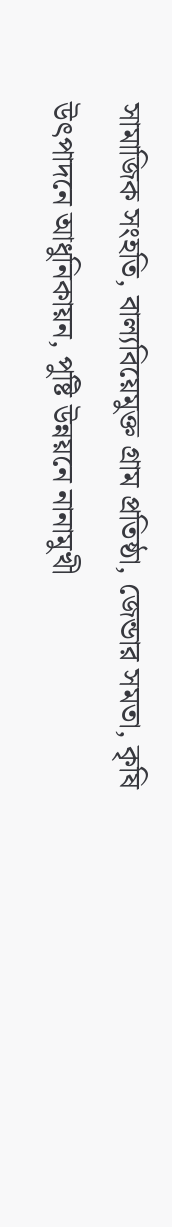সামাজিক সংহতি, বাল্যবিয়েমুক্ত গ্রাম প্রতিষ্ঠা, জেন্ডার সমতা, কৃষি উৎপাদনে আধুনিকায়ন, পুষ্টি উন্নয়নে নানামুখী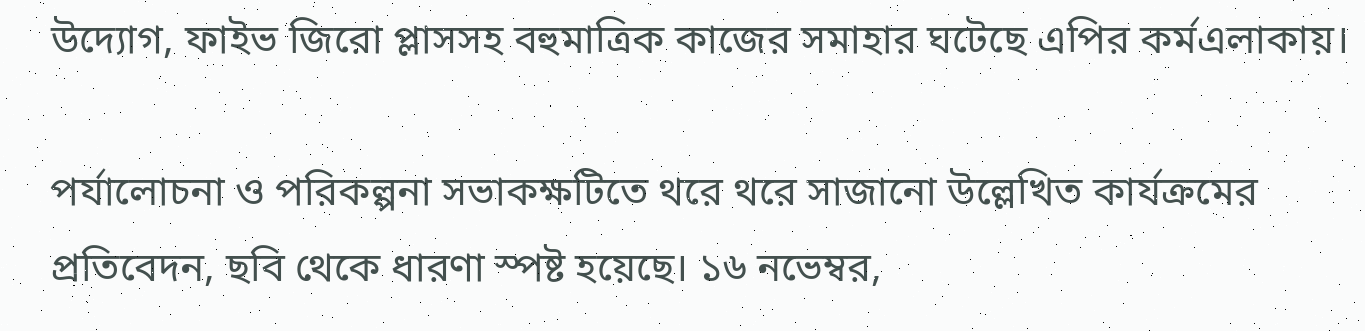উদ্যোগ, ফাইভ জিরো প্লাসসহ বহুমাত্রিক কাজের সমাহার ঘটেছে এপির কর্মএলাকায়।

পর্যালোচনা ও পরিকল্পনা সভাকক্ষটিতে থরে থরে সাজানো উল্লেখিত কার্যক্রমের প্রতিবেদন, ছবি থেকে ধারণা স্পষ্ট হয়েছে। ১৬ নভেম্বর,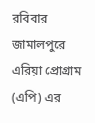রবিবার জামালপুরে এরিয়া প্রোগ্রাম (এপি) এর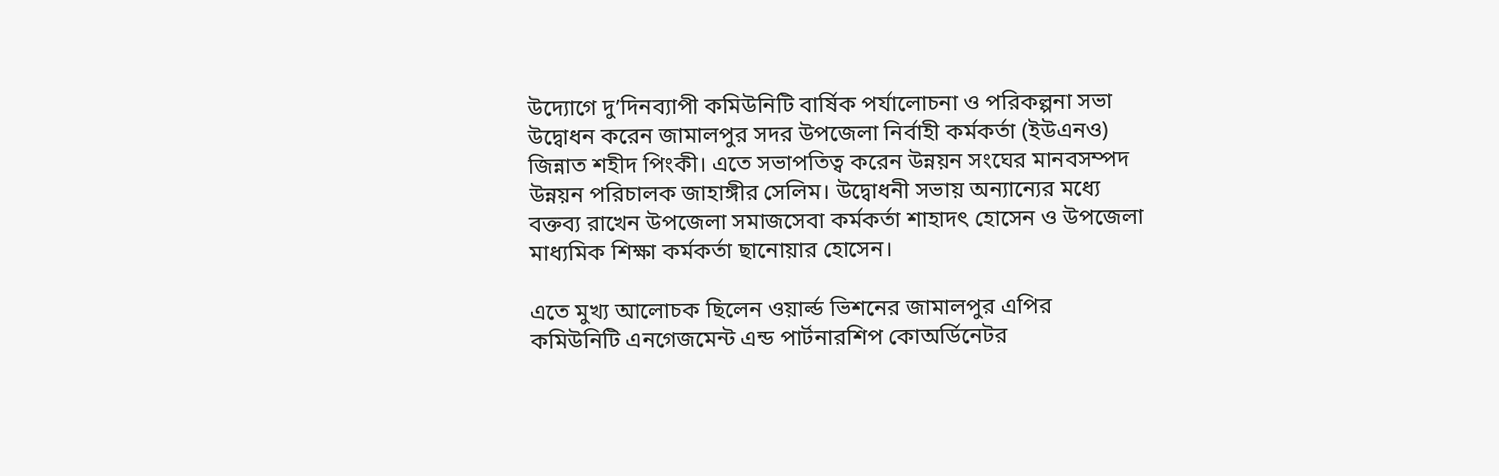উদ্যোগে দু’দিনব্যাপী কমিউনিটি বার্ষিক পর্যালোচনা ও পরিকল্পনা সভা উদ্বোধন করেন জামালপুর সদর উপজেলা নির্বাহী কর্মকর্তা (ইউএনও) জিন্নাত শহীদ পিংকী। এতে সভাপতিত্ব করেন উন্নয়ন সংঘের মানবসম্পদ উন্নয়ন পরিচালক জাহাঙ্গীর সেলিম। উদ্বোধনী সভায় অন্যান্যের মধ্যে বক্তব্য রাখেন উপজেলা সমাজসেবা কর্মকর্তা শাহাদৎ হোসেন ও উপজেলা মাধ্যমিক শিক্ষা কর্মকর্তা ছানোয়ার হোসেন।

এতে মুখ্য আলোচক ছিলেন ওয়ার্ল্ড ভিশনের জামালপুর এপির কমিউনিটি এনগেজমেন্ট এন্ড পার্টনারশিপ কোঅর্ডিনেটর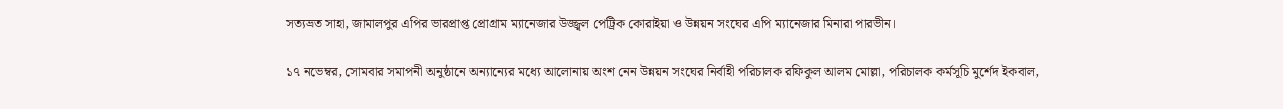সত্যভ্রত সাহা, জামালপুর এপির ভারপ্রাপ্ত প্রোগ্রাম ম্যানেজার উজ্জ্বল পেট্রিক কোরাইয়া ও উন্নয়ন সংঘের এপি ম্যানেজার মিনারা পারভীন।

১৭ নভেম্বর, সোমবার সমাপনী অনুষ্ঠানে অন্যান্যের মধ্যে আলোনায় অংশ নেন উন্নয়ন সংঘের নির্বাহী পরিচালক রফিকুল আলম মোল্লা, পরিচালক কর্মসূচি মুর্শেদ ইকবাল,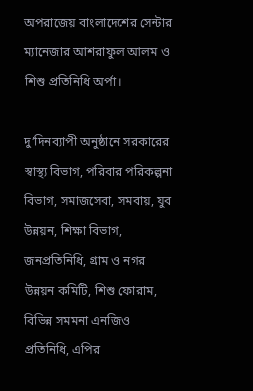অপরাজেয় বাংলাদেশের সেন্টার ম্যানেজার আশরাফুল আলম ও শিশু প্রতিনিধি অর্পা।

দু’দিনব্যাপী অনুষ্ঠানে সরকারের স্বাস্থ্য বিভাগ, পরিবার পরিকল্পনা বিভাগ, সমাজসেবা, সমবায়, যুব উন্নয়ন, শিক্ষা বিভাগ, জনপ্রতিনিধি, গ্রাম ও নগর উন্নয়ন কমিটি, শিশু ফোরাম, বিভিন্ন সমমনা এনজিও প্রতিনিধি, এপির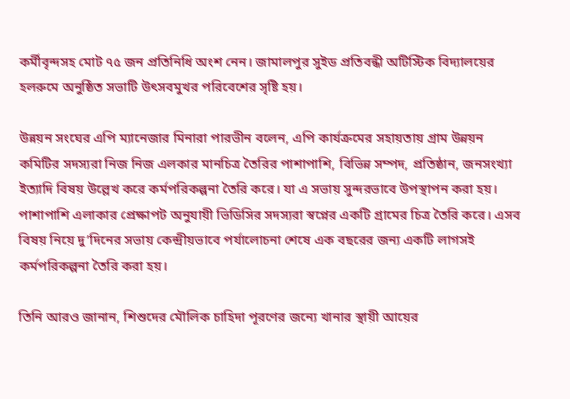কর্মীবৃন্দসহ মোট ৭৫ জন প্রতিনিধি অংশ নেন। জামালপুর সুইড প্রতিবন্ধী অটিস্টিক বিদ্যালয়ের হলরুমে অনুষ্ঠিত সভাটি উৎসবমুখর পরিবেশের সৃষ্টি হয়।

উন্নয়ন সংঘের এপি ম্যানেজার মিনারা পারভীন বলেন, এপি কার্যক্রমের সহায়তায় গ্রাম উন্নয়ন কমিটির সদস্যরা নিজ নিজ এলকার মানচিত্র তৈরির পাশাপাশি, বিভিন্ন সম্পদ, প্রতিষ্ঠান, জনসংখ্যা ইত্যাদি বিষয় উল্লেখ করে কর্মপরিকল্পনা তৈরি করে। যা এ সভায় সুন্দরভাবে উপস্থাপন করা হয়। পাশাপাশি এলাকার প্রেক্ষাপট অনুযায়ী ভিডিসির সদস্যরা স্বপ্নের একটি গ্রামের চিত্র তৈরি করে। এসব বিষয় নিয়ে দু’দিনের সভায় কেন্দ্রীয়ভাবে পর্যালোচনা শেষে এক বছরের জন্য একটি লাগসই কর্মপরিকল্পনা তৈরি করা হয়।

তিনি আরও জানান, শিশুদের মৌলিক চাহিদা পূরণের জন্যে খানার স্থায়ী আয়ের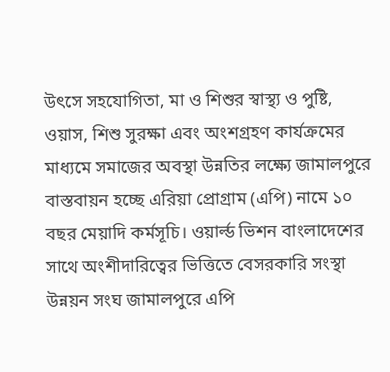উৎসে সহযোগিতা, মা ও শিশুর স্বাস্থ্য ও পুষ্টি, ওয়াস, শিশু সুরক্ষা এবং অংশগ্রহণ কার্যক্রমের মাধ্যমে সমাজের অবস্থা উন্নতির লক্ষ্যে জামালপুরে বাস্তবায়ন হচ্ছে এরিয়া প্রোগ্রাম (এপি) নামে ১০ বছর মেয়াদি কর্মসূচি। ওয়ার্ল্ড ভিশন বাংলাদেশের সাথে অংশীদারিত্বের ভিত্তিতে বেসরকারি সংস্থা উন্নয়ন সংঘ জামালপুরে এপি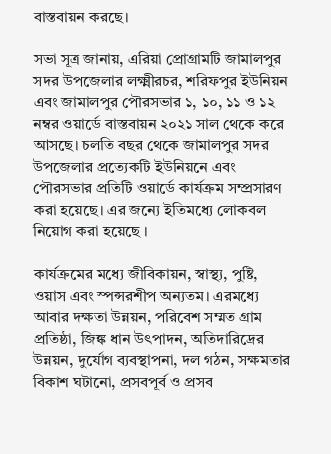বাস্তবায়ন করছে।

সভা সূত্র জানায়, এরিয়া প্রোগ্রামটি জামালপুর সদর উপজেলার লক্ষ্মীরচর, শরিফপুর ইউনিয়ন এবং জামালপুর পৌরসভার ১, ১০, ১১ ও ১২ নম্বর ওয়ার্ডে বাস্তবায়ন ২০২১ সাল থেকে করে আসছে। চলতি বছর থেকে জামালপুর সদর উপজেলার প্রত্যেকটি ইউনিয়নে এবং পৌরসভার প্রতিটি ওয়ার্ডে কার্যক্রম সম্প্রসারণ করা হয়েছে। এর জন্যে ইতিমধ্যে লোকবল নিয়োগ করা হয়েছে ।

কার্যক্রমের মধ্যে জীবিকায়ন, স্বাস্থ্য, পুষ্টি, ওয়াস এবং স্পন্সরশীপ অন্যতম। এরমধ্যে আবার দক্ষতা উন্নয়ন, পরিবেশ সম্মত গ্রাম প্রতিষ্ঠা, জিঙ্ক ধান উৎপাদন, অতিদারিদ্রের উন্নয়ন, দুর্যোগ ব্যবস্থাপনা, দল গঠন, সক্ষমতার বিকাশ ঘটানো, প্রসবপূর্ব ও প্রসব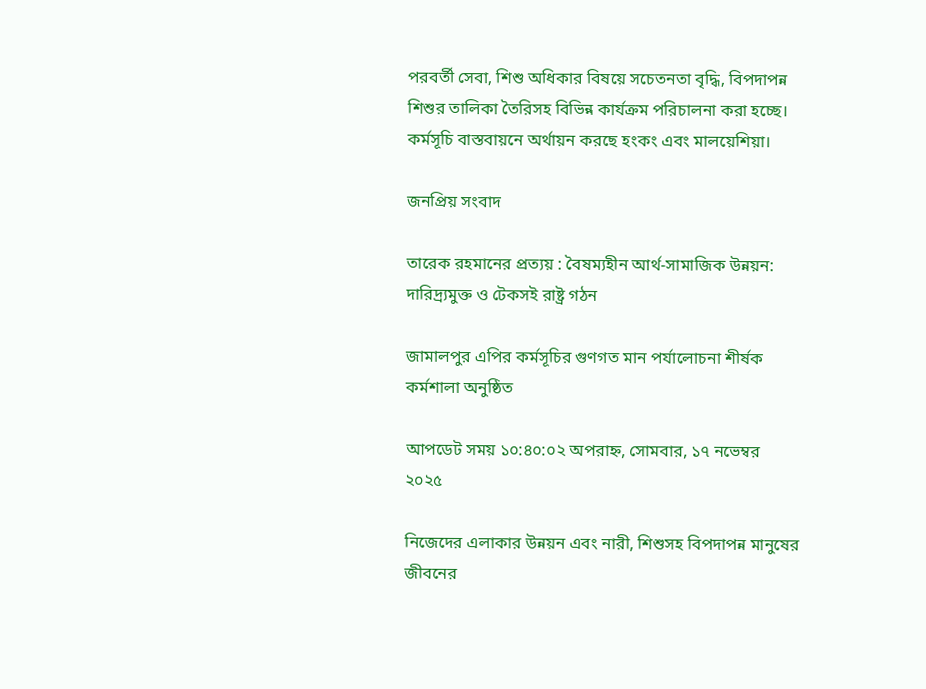পরবর্তী সেবা, শিশু অধিকার বিষয়ে সচেতনতা বৃদ্ধি, বিপদাপন্ন শিশুর তালিকা তৈরিসহ বিভিন্ন কার্যক্রম পরিচালনা করা হচ্ছে। কর্মসূচি বাস্তবায়নে অর্থায়ন করছে হংকং এবং মালয়েশিয়া।

জনপ্রিয় সংবাদ

তারেক রহমানের প্রত্যয় : বৈষম্যহীন আর্থ-সামাজিক উন্নয়ন: দারিদ্র্যমুক্ত ও টেকসই রাষ্ট্র গঠন

জামালপুর এপির কর্মসূচির গুণগত মান পর্যালোচনা শীর্ষক কর্মশালা অনুষ্ঠিত

আপডেট সময় ১০:৪০:০২ অপরাহ্ন, সোমবার, ১৭ নভেম্বর ২০২৫

নিজেদের এলাকার উন্নয়ন এবং নারী, শিশুসহ বিপদাপন্ন মানুষের জীবনের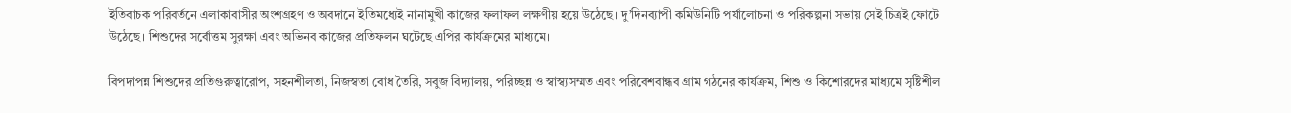ইতিবাচক পরিবর্তনে এলাকাবাসীর অংশগ্রহণ ও অবদানে ইতিমধ্যেই নানামুখী কাজের ফলাফল লক্ষণীয় হয়ে উঠেছে। দু’দিনব্যাপী কমিউনিটি পর্যালোচনা ও পরিকল্পনা সভায় সেই চিত্রই ফোটে উঠেছে। শিশুদের সর্বোত্তম সুরক্ষা এবং অভিনব কাজের প্রতিফলন ঘটেছে এপির কার্যক্রমের মাধ্যমে।

বিপদাপন্ন শিশুদের প্রতিগুরুত্বারোপ, সহনশীলতা, নিজস্বতা বোধ তৈরি, সবুজ বিদ্যালয়, পরিচ্ছন্ন ও স্বাস্ব্যসম্মত এবং পরিবেশবান্ধব গ্রাম গঠনের কার্যক্রম, শিশু ও কিশোরদের মাধ্যমে সৃষ্টিশীল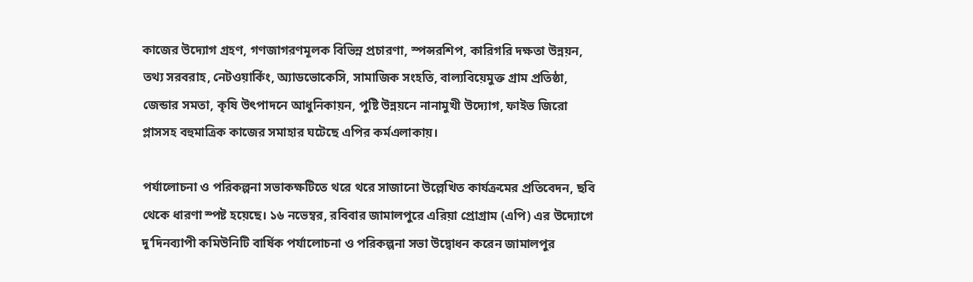কাজের উদ্যোগ গ্রহণ, গণজাগরণমূলক বিভিন্ন প্রচারণা, স্পন্সরশিপ, কারিগরি দক্ষতা উন্নয়ন, তথ্য সরবরাহ, নেটওয়ার্কিং, অ্যাডভোকেসি, সামাজিক সংহতি, বাল্যবিয়েমুক্ত গ্রাম প্রতিষ্ঠা, জেন্ডার সমতা, কৃষি উৎপাদনে আধুনিকায়ন, পুষ্টি উন্নয়নে নানামুখী উদ্যোগ, ফাইভ জিরো প্লাসসহ বহুমাত্রিক কাজের সমাহার ঘটেছে এপির কর্মএলাকায়।

পর্যালোচনা ও পরিকল্পনা সভাকক্ষটিতে থরে থরে সাজানো উল্লেখিত কার্যক্রমের প্রতিবেদন, ছবি থেকে ধারণা স্পষ্ট হয়েছে। ১৬ নভেম্বর, রবিবার জামালপুরে এরিয়া প্রোগ্রাম (এপি) এর উদ্যোগে দু’দিনব্যাপী কমিউনিটি বার্ষিক পর্যালোচনা ও পরিকল্পনা সভা উদ্বোধন করেন জামালপুর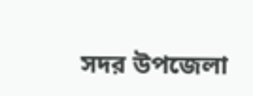সদর উপজেলা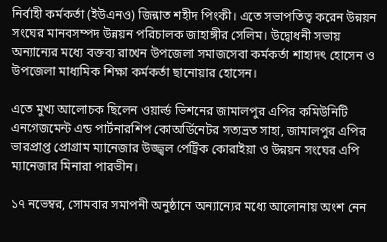নির্বাহী কর্মকর্তা (ইউএনও) জিন্নাত শহীদ পিংকী। এতে সভাপতিত্ব করেন উন্নয়ন সংঘের মানবসম্পদ উন্নয়ন পরিচালক জাহাঙ্গীর সেলিম। উদ্বোধনী সভায় অন্যান্যের মধ্যে বক্তব্য রাখেন উপজেলা সমাজসেবা কর্মকর্তা শাহাদৎ হোসেন ও উপজেলা মাধ্যমিক শিক্ষা কর্মকর্তা ছানোয়ার হোসেন।

এতে মুখ্য আলোচক ছিলেন ওয়ার্ল্ড ভিশনের জামালপুর এপির কমিউনিটি এনগেজমেন্ট এন্ড পার্টনারশিপ কোঅর্ডিনেটর সত্যভ্রত সাহা, জামালপুর এপির ভারপ্রাপ্ত প্রোগ্রাম ম্যানেজার উজ্জ্বল পেট্রিক কোরাইয়া ও উন্নয়ন সংঘের এপি ম্যানেজার মিনারা পারভীন।

১৭ নভেম্বর, সোমবার সমাপনী অনুষ্ঠানে অন্যান্যের মধ্যে আলোনায় অংশ নেন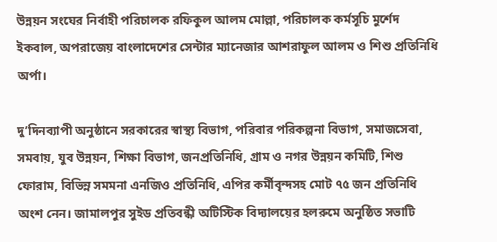উন্নয়ন সংঘের নির্বাহী পরিচালক রফিকুল আলম মোল্লা, পরিচালক কর্মসূচি মুর্শেদ ইকবাল, অপরাজেয় বাংলাদেশের সেন্টার ম্যানেজার আশরাফুল আলম ও শিশু প্রতিনিধি অর্পা।

দু’দিনব্যাপী অনুষ্ঠানে সরকারের স্বাস্থ্য বিভাগ, পরিবার পরিকল্পনা বিভাগ, সমাজসেবা, সমবায়, যুব উন্নয়ন, শিক্ষা বিভাগ, জনপ্রতিনিধি, গ্রাম ও নগর উন্নয়ন কমিটি, শিশু ফোরাম, বিভিন্ন সমমনা এনজিও প্রতিনিধি, এপির কর্মীবৃন্দসহ মোট ৭৫ জন প্রতিনিধি অংশ নেন। জামালপুর সুইড প্রতিবন্ধী অটিস্টিক বিদ্যালয়ের হলরুমে অনুষ্ঠিত সভাটি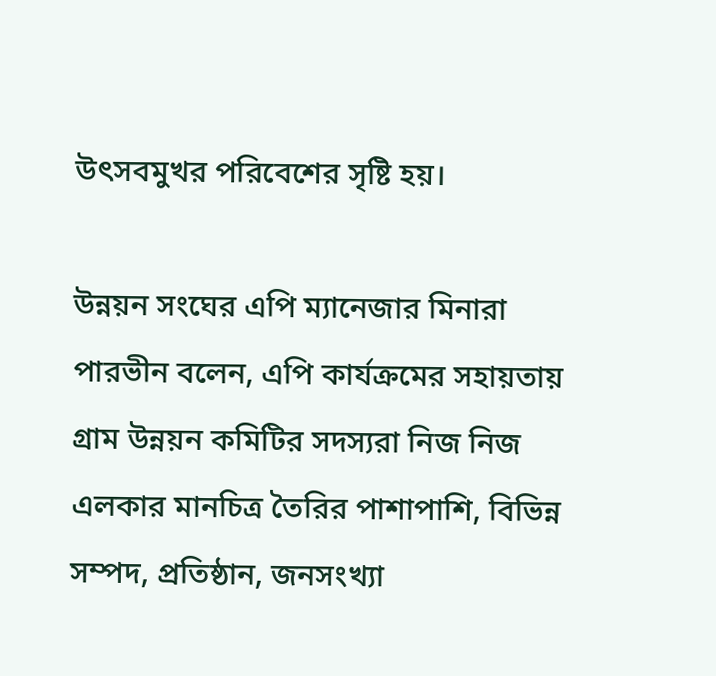উৎসবমুখর পরিবেশের সৃষ্টি হয়।

উন্নয়ন সংঘের এপি ম্যানেজার মিনারা পারভীন বলেন, এপি কার্যক্রমের সহায়তায় গ্রাম উন্নয়ন কমিটির সদস্যরা নিজ নিজ এলকার মানচিত্র তৈরির পাশাপাশি, বিভিন্ন সম্পদ, প্রতিষ্ঠান, জনসংখ্যা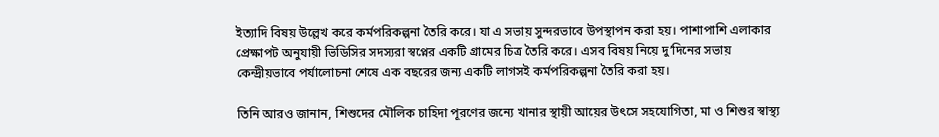ইত্যাদি বিষয় উল্লেখ করে কর্মপরিকল্পনা তৈরি করে। যা এ সভায় সুন্দরভাবে উপস্থাপন করা হয়। পাশাপাশি এলাকার প্রেক্ষাপট অনুযায়ী ভিডিসির সদস্যরা স্বপ্নের একটি গ্রামের চিত্র তৈরি করে। এসব বিষয় নিয়ে দু’দিনের সভায় কেন্দ্রীয়ভাবে পর্যালোচনা শেষে এক বছরের জন্য একটি লাগসই কর্মপরিকল্পনা তৈরি করা হয়।

তিনি আরও জানান, শিশুদের মৌলিক চাহিদা পূরণের জন্যে খানার স্থায়ী আয়ের উৎসে সহযোগিতা, মা ও শিশুর স্বাস্থ্য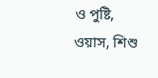ও পুষ্টি, ওয়াস, শিশু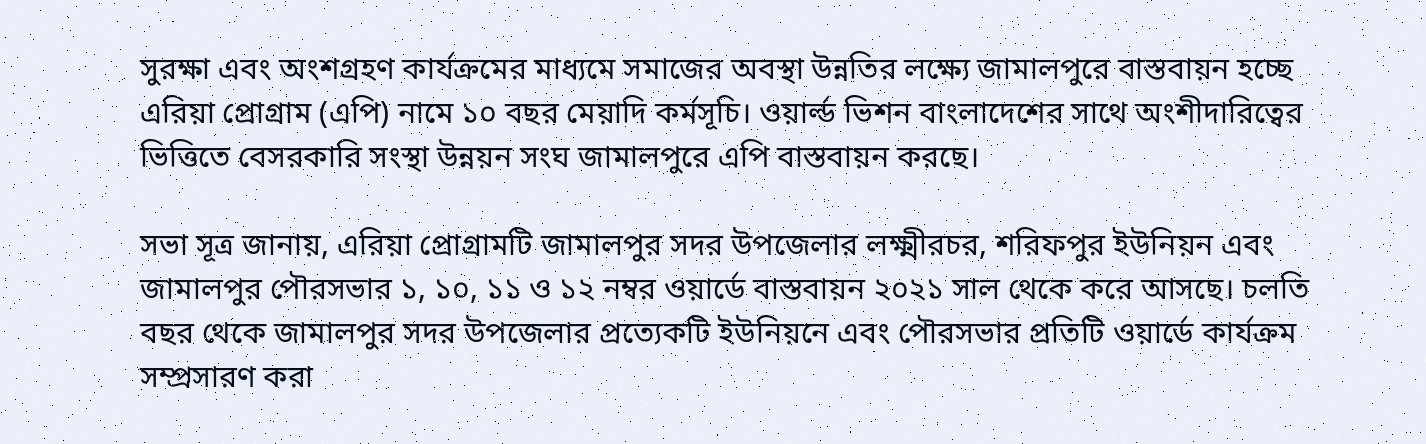সুরক্ষা এবং অংশগ্রহণ কার্যক্রমের মাধ্যমে সমাজের অবস্থা উন্নতির লক্ষ্যে জামালপুরে বাস্তবায়ন হচ্ছে এরিয়া প্রোগ্রাম (এপি) নামে ১০ বছর মেয়াদি কর্মসূচি। ওয়ার্ল্ড ভিশন বাংলাদেশের সাথে অংশীদারিত্বের ভিত্তিতে বেসরকারি সংস্থা উন্নয়ন সংঘ জামালপুরে এপি বাস্তবায়ন করছে।

সভা সূত্র জানায়, এরিয়া প্রোগ্রামটি জামালপুর সদর উপজেলার লক্ষ্মীরচর, শরিফপুর ইউনিয়ন এবং জামালপুর পৌরসভার ১, ১০, ১১ ও ১২ নম্বর ওয়ার্ডে বাস্তবায়ন ২০২১ সাল থেকে করে আসছে। চলতি বছর থেকে জামালপুর সদর উপজেলার প্রত্যেকটি ইউনিয়নে এবং পৌরসভার প্রতিটি ওয়ার্ডে কার্যক্রম সম্প্রসারণ করা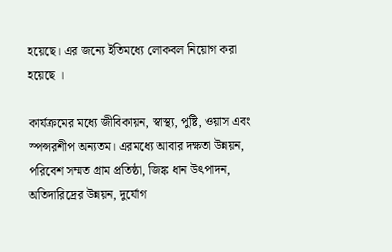হয়েছে। এর জন্যে ইতিমধ্যে লোকবল নিয়োগ করা হয়েছে ।

কার্যক্রমের মধ্যে জীবিকায়ন, স্বাস্থ্য, পুষ্টি, ওয়াস এবং স্পন্সরশীপ অন্যতম। এরমধ্যে আবার দক্ষতা উন্নয়ন, পরিবেশ সম্মত গ্রাম প্রতিষ্ঠা, জিঙ্ক ধান উৎপাদন, অতিদারিদ্রের উন্নয়ন, দুর্যোগ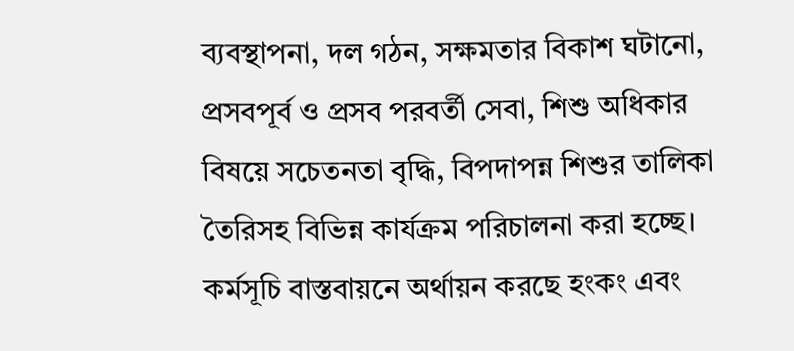ব্যবস্থাপনা, দল গঠন, সক্ষমতার বিকাশ ঘটানো, প্রসবপূর্ব ও প্রসব পরবর্তী সেবা, শিশু অধিকার বিষয়ে সচেতনতা বৃদ্ধি, বিপদাপন্ন শিশুর তালিকা তৈরিসহ বিভিন্ন কার্যক্রম পরিচালনা করা হচ্ছে। কর্মসূচি বাস্তবায়নে অর্থায়ন করছে হংকং এবং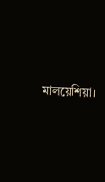মালয়েশিয়া।